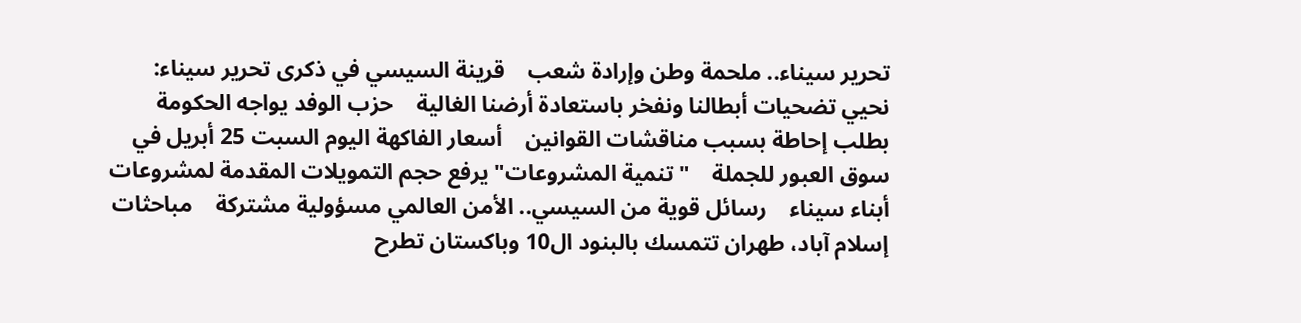تحرير سيناء.. ملحمة وطن وإرادة شعب    قرينة السيسي في ذكرى تحرير سيناء: نحيي تضحيات أبطالنا ونفخر باستعادة أرضنا الغالية    حزب الوفد يواجه الحكومة بطلب إحاطة بسبب مناقشات القوانين    أسعار الفاكهة اليوم السبت 25 أبريل في سوق العبور للجملة    "تنمية المشروعات" يرفع حجم التمويلات المقدمة لمشروعات أبناء سيناء    رسائل قوية من السيسي.. الأمن العالمي مسؤولية مشتركة    مباحثات إسلام آباد، طهران تتمسك بالبنود ال10 وباكستان تطرح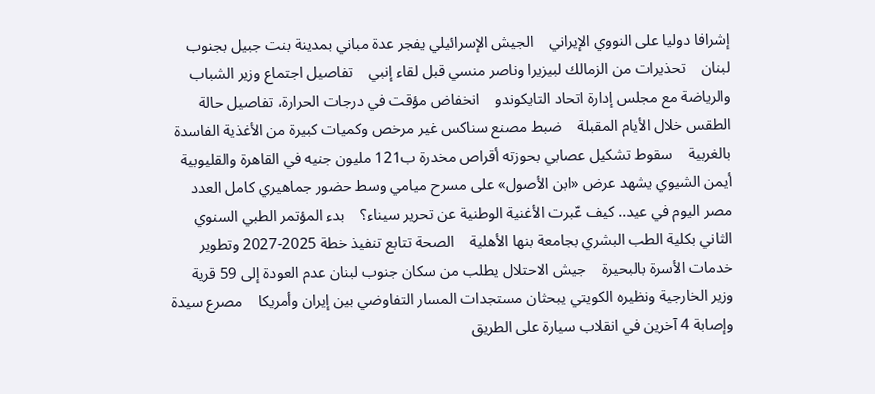إشرافا دوليا على النووي الإيراني    الجيش الإسرائيلي يفجر عدة مباني بمدينة بنت جبيل بجنوب لبنان    تحذيرات من الزمالك لبيزيرا وناصر منسي قبل لقاء إنبي    تفاصيل اجتماع وزير الشباب والرياضة مع مجلس إدارة اتحاد التايكوندو    انخفاض مؤقت في درجات الحرارة، تفاصيل حالة الطقس خلال الأيام المقبلة    ضبط مصنع سناكس غير مرخص وكميات كبيرة من الأغذية الفاسدة بالغربية    سقوط تشكيل عصابي بحوزته أقراص مخدرة ب121 مليون جنيه في القاهرة والقليوبية    أيمن الشيوي يشهد عرض «ابن الأصول» على مسرح ميامي وسط حضور جماهيري كامل العدد    مصر اليوم في عيد.. كيف عّبرت الأغنية الوطنية عن تحرير سيناء؟    بدء المؤتمر الطبي السنوي الثاني بكلية الطب البشري بجامعة بنها الأهلية    الصحة تتابع تنفيذ خطة 2025-2027 وتطوير خدمات الأسرة بالبحيرة    جيش الاحتلال يطلب من سكان جنوب لبنان عدم العودة إلى 59 قرية    وزير الخارجية ونظيره الكويتي يبحثان مستجدات المسار التفاوضي بين إيران وأمريكا    مصرع سيدة وإصابة 4 آخرين في انقلاب سيارة على الطريق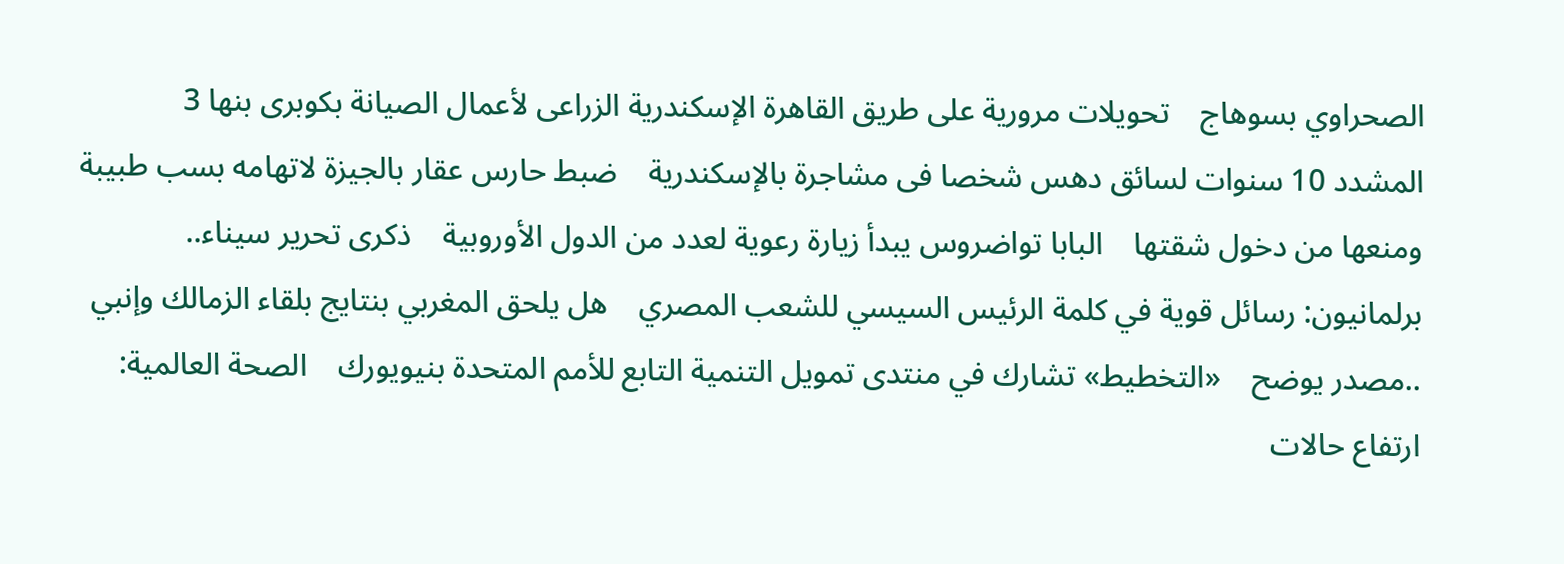الصحراوي بسوهاج    تحويلات مرورية على طريق القاهرة الإسكندرية الزراعى لأعمال الصيانة بكوبرى بنها 3    المشدد 10 سنوات لسائق دهس شخصا فى مشاجرة بالإسكندرية    ضبط حارس عقار بالجيزة لاتهامه بسب طبيبة ومنعها من دخول شقتها    البابا تواضروس يبدأ زيارة رعوية لعدد من الدول الأوروبية    ذكرى تحرير سيناء.. برلمانيون: رسائل قوية في كلمة الرئيس السيسي للشعب المصري    هل يلحق المغربي بنتايج بلقاء الزمالك وإنبي ..مصدر يوضح    «التخطيط» تشارك في منتدى تمويل التنمية التابع للأمم المتحدة بنيويورك    الصحة العالمية: ارتفاع حالات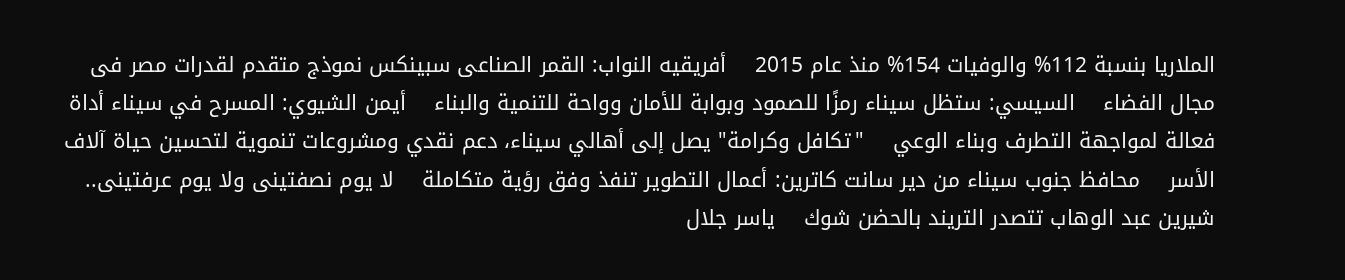الملاريا بنسبة 112% والوفيات 154% منذ عام 2015    أفريقيه النواب: القمر الصناعى سبينكس نموذج متقدم لقدرات مصر فى مجال الفضاء    السيسي: ستظل سيناء رمزًا للصمود وبوابة للأمان وواحة للتنمية والبناء    أيمن الشيوي: المسرح في سيناء أداة فعالة لمواجهة التطرف وبناء الوعي    "تكافل وكرامة" يصل إلى أهالي سيناء، دعم نقدي ومشروعات تنموية لتحسين حياة آلاف الأسر    محافظ جنوب سيناء من دير سانت كاترين: أعمال التطوير تنفذ وفق رؤية متكاملة    لا يوم نصفتينى ولا يوم عرفتينى.. شيرين عبد الوهاب تتصدر التريند بالحضن شوك    ياسر جلال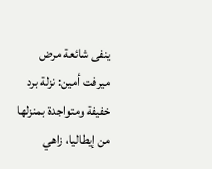ينفى شائعة مرض ميرفت أمين: نزلة برد خفيفة ومتواجدة بمنزلها    من إيطاليا، زاهي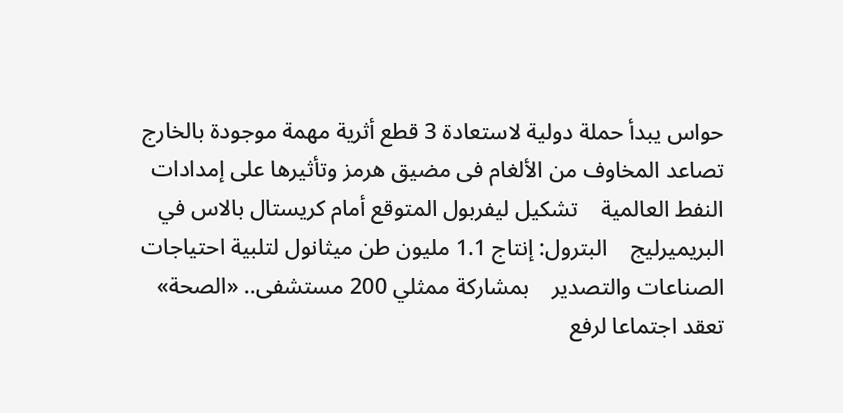حواس يبدأ حملة دولية لاستعادة 3 قطع أثرية مهمة موجودة بالخارج    تصاعد المخاوف من الألغام فى مضيق هرمز وتأثيرها على إمدادات النفط العالمية    تشكيل ليفربول المتوقع أمام كريستال بالاس في البريميرليج    البترول: إنتاج 1.1 مليون طن ميثانول لتلبية احتياجات الصناعات والتصدير    بمشاركة ممثلي 200 مستشفى.. «الصحة» تعقد اجتماعا لرفع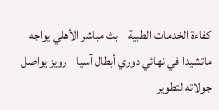كفاءة الخدمات الطبية    بث مباشر الأهلي يواجه ماتشيدا في نهائي دوري أبطال آسيا    رويز يواصل جولاته لتطوير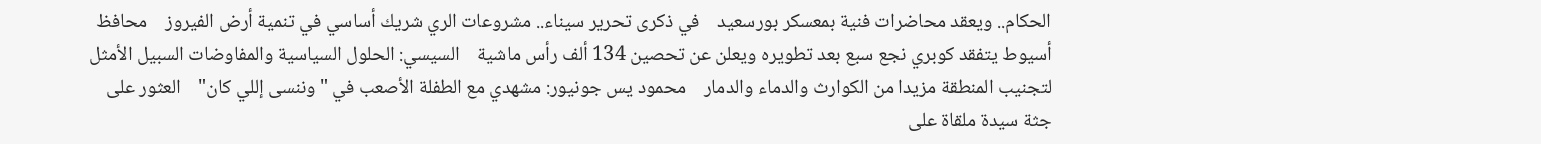الحكام.. ويعقد محاضرات فنية بمعسكر بورسعيد    في ذكرى تحرير سيناء.. مشروعات الري شريك أساسي في تنمية أرض الفيروز    محافظ أسيوط يتفقد كوبري نجع سبع بعد تطويره ويعلن عن تحصين 134 ألف رأس ماشية    السيسي: الحلول السياسية والمفاوضات السبيل الأمثل لتجنيب المنطقة مزيدا من الكوارث والدماء والدمار    محمود يس جونيور: مشهدي مع الطفلة الأصعب في "وننسى إللي كان"    العثور على جثة سيدة ملقاة على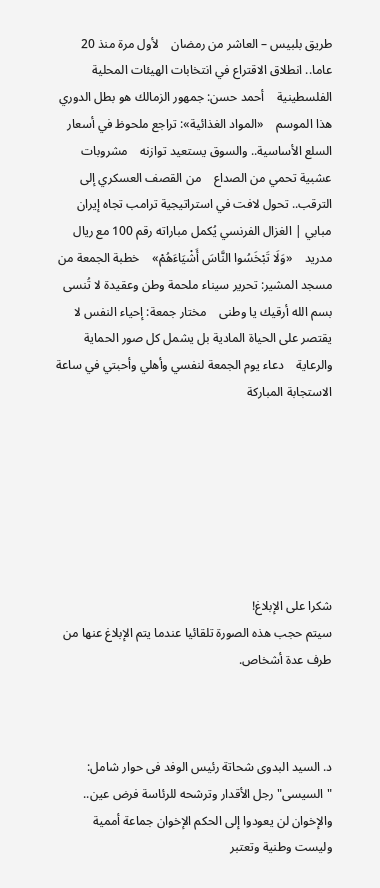طريق بلبيس – العاشر من رمضان    لأول مرة منذ 20 عاما.. انطلاق الاقتراع في انتخابات الهيئات المحلية الفلسطينية    أحمد حسن: جمهور الزمالك هو بطل الدوري هذا الموسم    «المواد الغذائية»: تراجع ملحوظ في أسعار السلع الأساسية.. والسوق يستعيد توازنه    مشروبات عشبية تحمي من الصداع    من القصف العسكري إلى الترقب.. تحول لافت في استراتيجية ترامب تجاه إيران    مبابي | الغزال الفرنسي يُكمل مباراته رقم 100 مع ريال مدريد    «وَلَا تَبْخَسُوا النَّاسَ أَشْيَاءَهُمْ»    خطبة الجمعة من مسجد المشير: تحرير سيناء ملحمة وطن وعقيدة لا تُنسى    بسم الله أرقيك يا وطنى    مختار جمعة: إحياء النفس لا يقتصر على الحياة المادية بل يشمل كل صور الحماية والرعاية    دعاء يوم الجمعة لنفسي وأهلي وأحبتي في ساعة الاستجابة المباركة







شكرا على الإبلاغ!
سيتم حجب هذه الصورة تلقائيا عندما يتم الإبلاغ عنها من طرف عدة أشخاص.



د. السيد البدوى شحاتة رئيس الوفد فى حوار شامل:
"السيسى" رجل الأقدار وترشحه للرئاسة فرض عين.. والإخوان لن يعودوا إلى الحكم الإخوان جماعة أممية وليست وطنية وتعتبر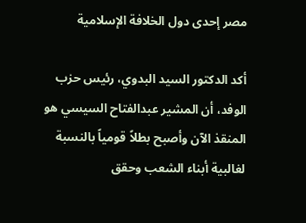مصر إحدى دول الخلافة الإسلامية

أكد الدكتور السيد البدوي، رئيس حزب الوفد، أن المشير عبدالفتاح السيسي هو المنقذ الآن وأصبح بطلاً قومياً بالنسبة لغالبية أبناء الشعب وحقق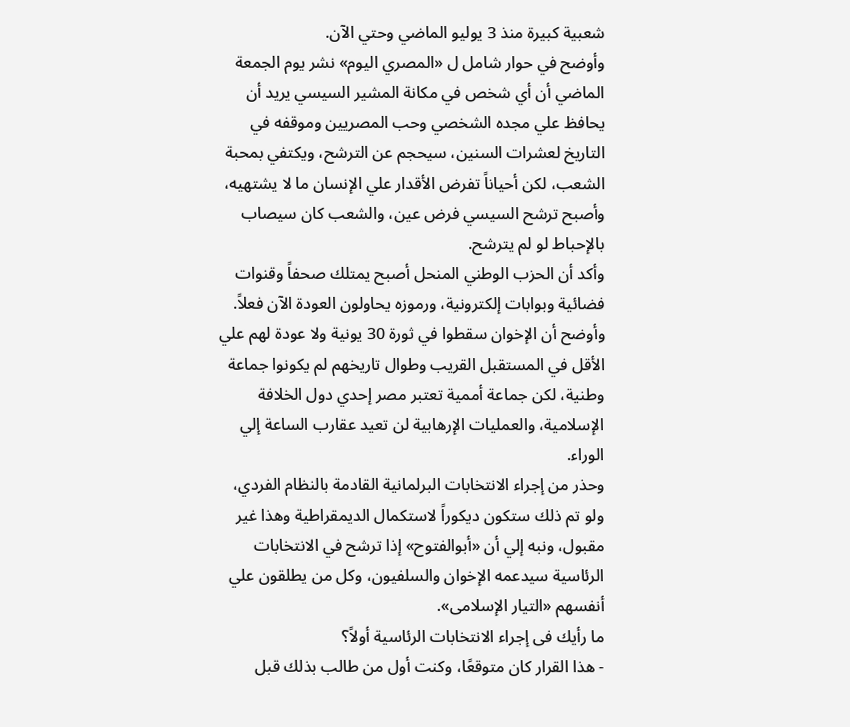شعبية كبيرة منذ 3 يوليو الماضي وحتي الآن.
وأوضح في حوار شامل ل «المصري اليوم» نشر يوم الجمعة الماضي أن أي شخص في مكانة المشير السيسي يريد أن يحافظ علي مجده الشخصي وحب المصريين وموقفه في التاريخ لعشرات السنين، سيحجم عن الترشح، ويكتفي بمحبة الشعب، لكن أحياناً تفرض الأقدار علي الإنسان ما لا يشتهيه، وأصبح ترشح السيسي فرض عين، والشعب كان سيصاب بالإحباط لو لم يترشح.
وأكد أن الحزب الوطني المنحل أصبح يمتلك صحفاً وقنوات فضائية وبوابات إلكترونية، ورموزه يحاولون العودة الآن فعلاً.
وأوضح أن الإخوان سقطوا في ثورة 30 يونية ولا عودة لهم علي الأقل في المستقبل القريب وطوال تاريخهم لم يكونوا جماعة وطنية، لكن جماعة أممية تعتبر مصر إحدي دول الخلافة الإسلامية، والعمليات الإرهابية لن تعيد عقارب الساعة إلي الوراء.
وحذر من إجراء الانتخابات البرلمانية القادمة بالنظام الفردي، ولو تم ذلك ستكون ديكوراً لاستكمال الديمقراطية وهذا غير مقبول، ونبه إلي أن «أبوالفتوح» إذا ترشح في الانتخابات الرئاسية سيدعمه الإخوان والسلفيون، وكل من يطلقون علي أنفسهم «التيار الإسلامى».
ما رأيك فى إجراء الانتخابات الرئاسية أولاً؟
- هذا القرار كان متوقعًا، وكنت أول من طالب بذلك قبل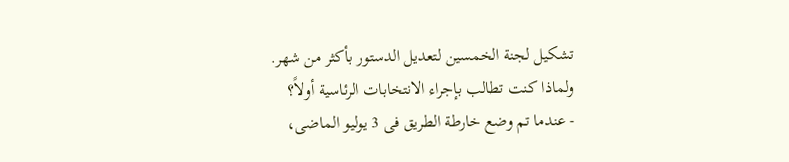تشكيل لجنة الخمسين لتعديل الدستور بأكثر من شهر.
ولماذا كنت تطالب بإجراء الانتخابات الرئاسية أولاً؟
- عندما تم وضع خارطة الطريق فى 3 يوليو الماضى،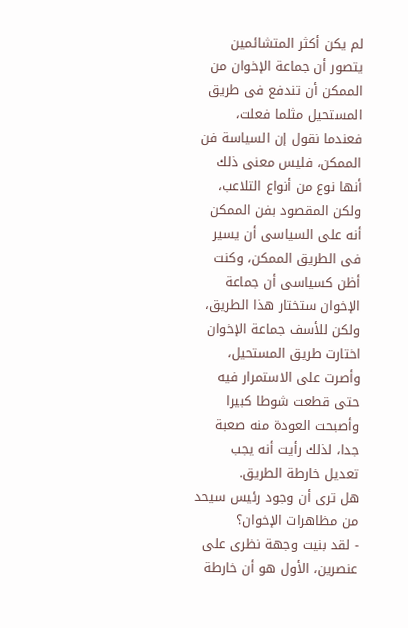لم يكن أكثر المتشائمين يتصور أن جماعة الإخوان من الممكن أن تندفع فى طريق المستحيل مثلما فعلت، فعندما نقول إن السياسة فن الممكن، فليس معنى ذلك أنها نوع من أنواع التلاعب، ولكن المقصود بفن الممكن أنه على السياسى أن يسير فى الطريق الممكن، وكنت أظن كسياسى أن جماعة الإخوان ستختار هذا الطريق، ولكن للأسف جماعة الإخوان اختارت طريق المستحيل، وأصرت على الاستمرار فيه حتى قطعت شوطا كبيرا وأصبحت العودة منه صعبة جدا، لذلك رأيت أنه يجب تعديل خارطة الطريق.
هل ترى أن وجود رئيس سيحد من مظاهرات الإخوان؟
- لقد بنيت وجهة نظرى على عنصرين، الأول هو أن خارطة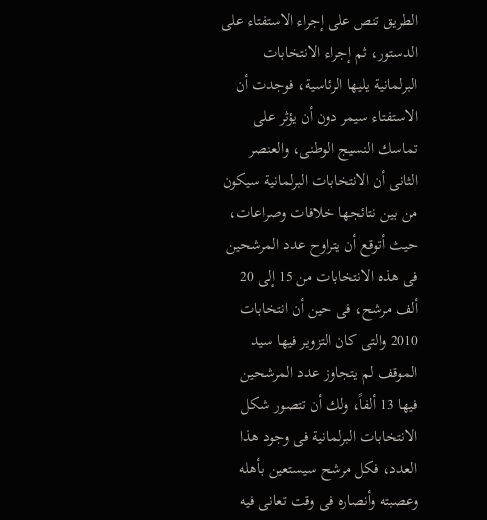الطريق تنص على إجراء الاستفتاء على الدستور، ثم إجراء الانتخابات البرلمانية يليها الرئاسية، فوجدت أن الاستفتاء سيمر دون أن يؤثر على تماسك النسيج الوطنى، والعنصر الثانى أن الانتخابات البرلمانية سيكون من بين نتائجها خلافات وصراعات، حيث أتوقع أن يتراوح عدد المرشحين فى هذه الانتخابات من 15 إلى 20 ألف مرشح، فى حين أن انتخابات 2010 والتى كان التزوير فيها سيد الموقف لم يتجاوز عدد المرشحين فيها 13 ألفاً، ولك أن تتصور شكل الانتخابات البرلمانية فى وجود هذا العدد، فكل مرشح سيستعين بأهله وعصبته وأنصاره فى وقت تعانى فيه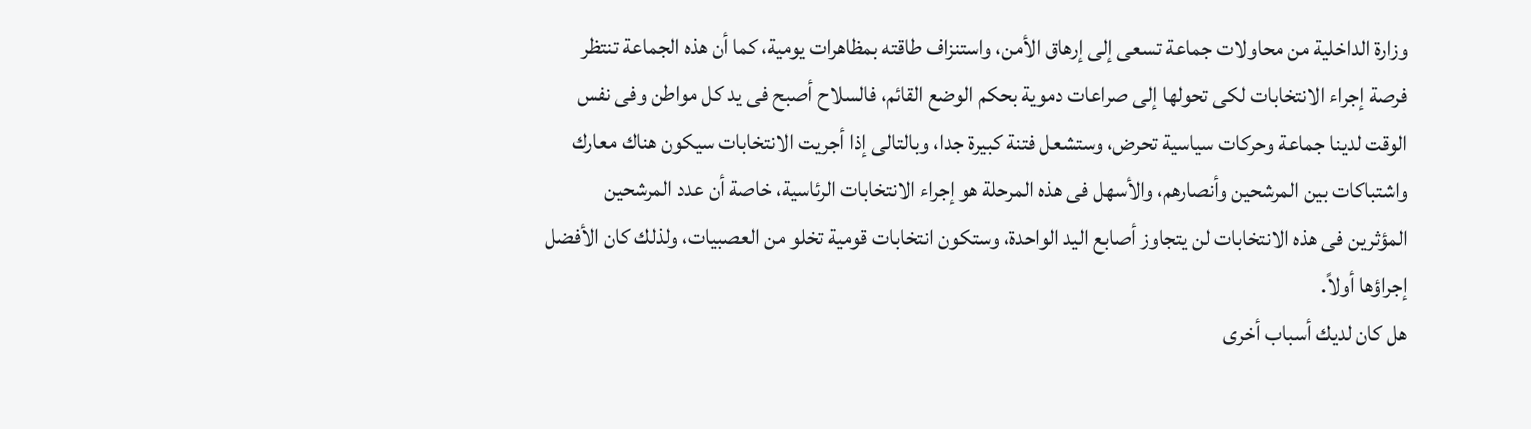وزارة الداخلية من محاولات جماعة تسعى إلى إرهاق الأمن، واستنزاف طاقته بمظاهرات يومية، كما أن هذه الجماعة تنتظر فرصة إجراء الانتخابات لكى تحولها إلى صراعات دموية بحكم الوضع القائم، فالسلاح أصبح فى يد كل مواطن وفى نفس الوقت لدينا جماعة وحركات سياسية تحرض، وستشعل فتنة كبيرة جدا، وبالتالى إذا أجريت الانتخابات سيكون هناك معارك واشتباكات بين المرشحين وأنصارهم، والأسهل فى هذه المرحلة هو إجراء الانتخابات الرئاسية، خاصة أن عدد المرشحين المؤثرين فى هذه الانتخابات لن يتجاوز أصابع اليد الواحدة، وستكون انتخابات قومية تخلو من العصبيات، ولذلك كان الأفضل إجراؤها أولاً.
هل كان لديك أسباب أخرى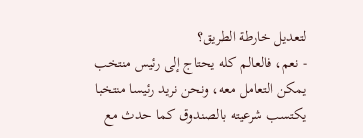لتعديل خارطة الطريق؟
- نعم، فالعالم كله يحتاج إلى رئيس منتخب يمكن التعامل معه، ونحن نريد رئيسا منتخبا يكتسب شرعيته بالصندوق كما حدث مع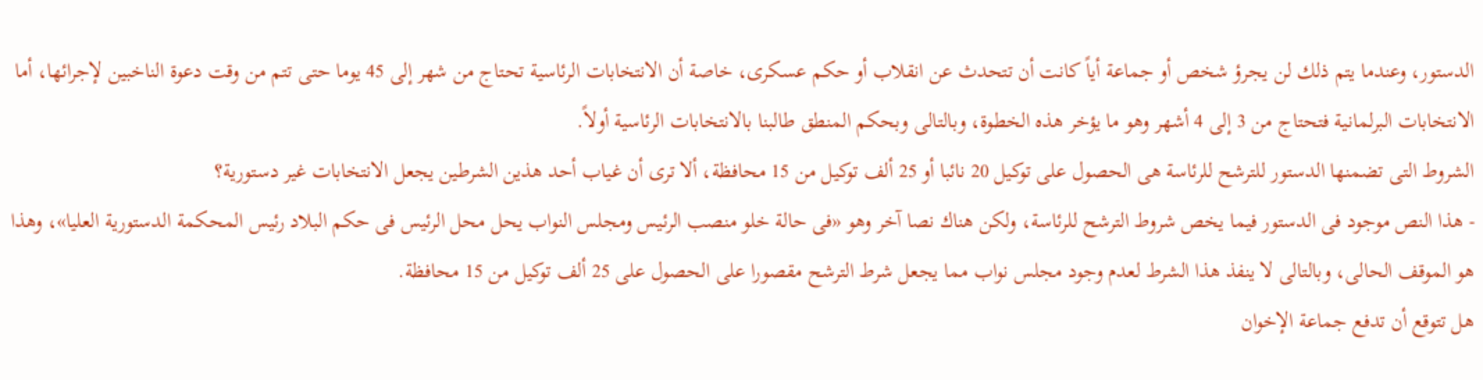الدستور، وعندما يتم ذلك لن يجرؤ شخص أو جماعة أياً كانت أن تتحدث عن انقلاب أو حكم عسكرى، خاصة أن الانتخابات الرئاسية تحتاج من شهر إلى 45 يوما حتى تتم من وقت دعوة الناخبين لإجرائها، أما الانتخابات البرلمانية فتحتاج من 3 إلى 4 أشهر وهو ما يؤخر هذه الخطوة، وبالتالى وبحكم المنطق طالبنا بالانتخابات الرئاسية أولاً.
الشروط التى تضمنها الدستور للترشح للرئاسة هى الحصول على توكيل 20 نائبا أو 25 ألف توكيل من 15 محافظة، ألا ترى أن غياب أحد هذين الشرطين يجعل الانتخابات غير دستورية؟
- هذا النص موجود فى الدستور فيما يخص شروط الترشح للرئاسة، ولكن هناك نصا آخر وهو «فى حالة خلو منصب الرئيس ومجلس النواب يحل محل الرئيس فى حكم البلاد رئيس المحكمة الدستورية العليا»، وهذا هو الموقف الحالى، وبالتالى لا ينفذ هذا الشرط لعدم وجود مجلس نواب مما يجعل شرط الترشح مقصورا على الحصول على 25 ألف توكيل من 15 محافظة.
هل تتوقع أن تدفع جماعة الإخوان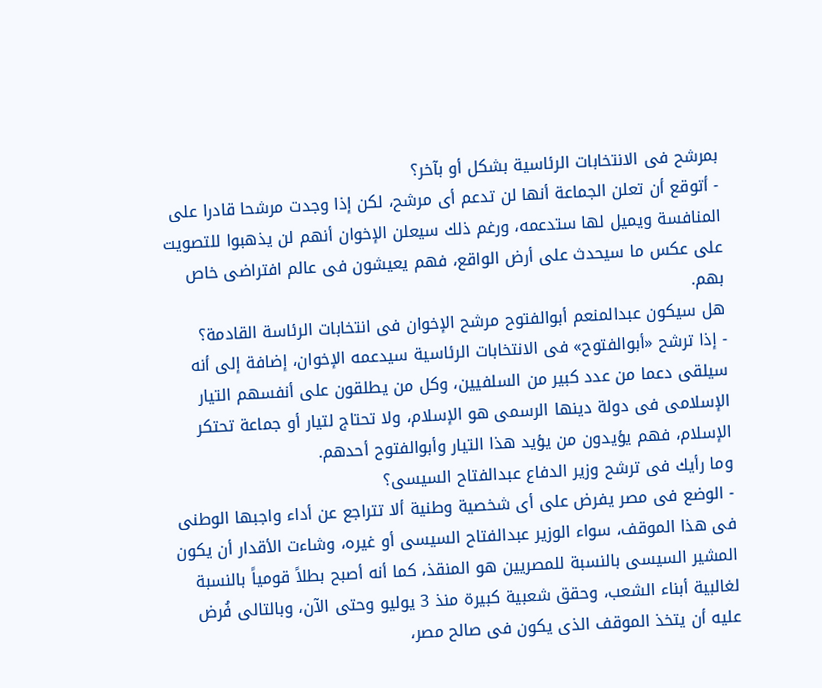بمرشح فى الانتخابات الرئاسية بشكل أو بآخر؟
- أتوقع أن تعلن الجماعة أنها لن تدعم أى مرشح، لكن إذا وجدت مرشحا قادرا على المنافسة ويميل لها ستدعمه، ورغم ذلك سيعلن الإخوان أنهم لن يذهبوا للتصويت على عكس ما سيحدث على أرض الواقع، فهم يعيشون فى عالم افتراضى خاص بهم.
هل سيكون عبدالمنعم أبوالفتوح مرشح الإخوان فى انتخابات الرئاسة القادمة؟
- إذا ترشح «أبوالفتوح» فى الانتخابات الرئاسية سيدعمه الإخوان، إضافة إلى أنه سيلقى دعما من عدد كبير من السلفيين، وكل من يطلقون على أنفسهم التيار الإسلامى فى دولة دينها الرسمى هو الإسلام، ولا تحتاج لتيار أو جماعة تحتكر الإسلام، فهم يؤيدون من يؤيد هذا التيار وأبوالفتوح أحدهم.
وما رأيك فى ترشح وزير الدفاع عبدالفتاح السيسى؟
- الوضع فى مصر يفرض على أى شخصية وطنية ألا تتراجع عن أداء واجبها الوطنى فى هذا الموقف، سواء الوزير عبدالفتاح السيسى أو غيره، وشاءت الأقدار أن يكون المشير السيسى بالنسبة للمصريين هو المنقذ، كما أنه أصبح بطلاً قومياً بالنسبة لغالبية أبناء الشعب، وحقق شعبية كبيرة منذ 3 يوليو وحتى الآن، وبالتالى فُرض عليه أن يتخذ الموقف الذى يكون فى صالح مصر،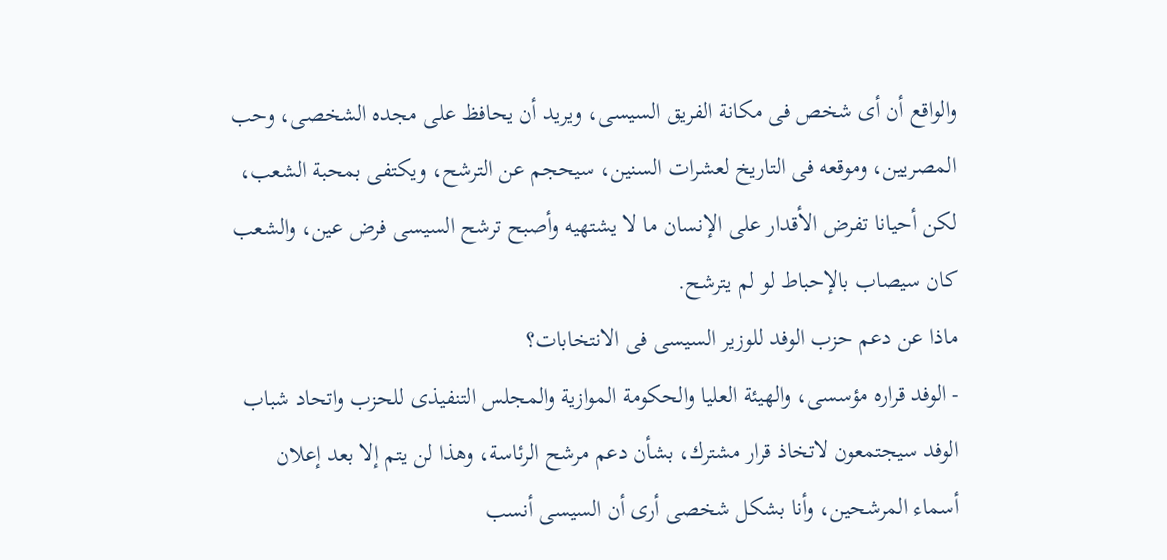والواقع أن أى شخص فى مكانة الفريق السيسى، ويريد أن يحافظ على مجده الشخصى، وحب المصريين، وموقعه فى التاريخ لعشرات السنين، سيحجم عن الترشح، ويكتفى بمحبة الشعب، لكن أحيانا تفرض الأقدار على الإنسان ما لا يشتهيه وأصبح ترشح السيسى فرض عين، والشعب كان سيصاب بالإحباط لو لم يترشح.
ماذا عن دعم حزب الوفد للوزير السيسى فى الانتخابات؟
- الوفد قراره مؤسسى، والهيئة العليا والحكومة الموازية والمجلس التنفيذى للحزب واتحاد شباب الوفد سيجتمعون لاتخاذ قرار مشترك، بشأن دعم مرشح الرئاسة، وهذا لن يتم إلا بعد إعلان أسماء المرشحين، وأنا بشكل شخصى أرى أن السيسى أنسب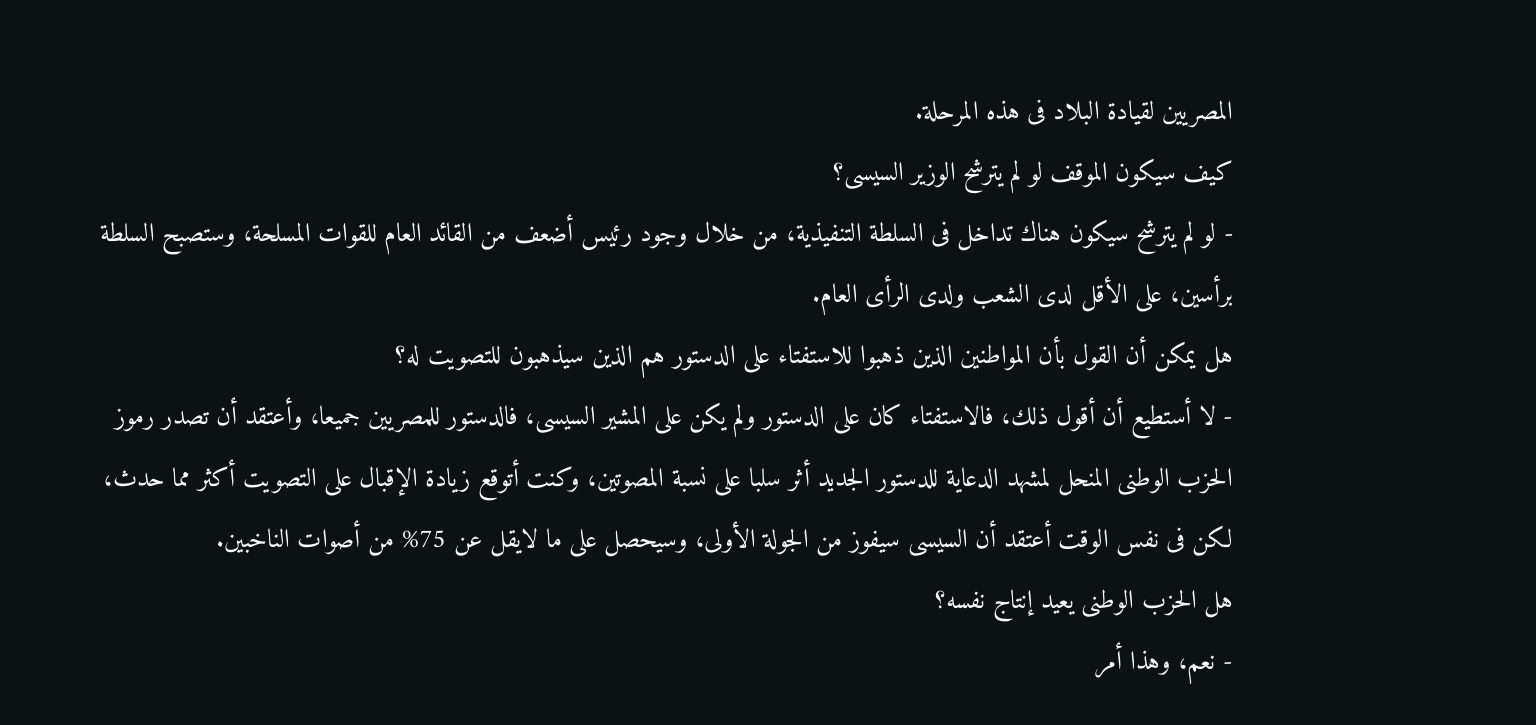المصريين لقيادة البلاد فى هذه المرحلة.
كيف سيكون الموقف لو لم يترشح الوزير السيسى؟
- لو لم يترشح سيكون هناك تداخل فى السلطة التنفيذية، من خلال وجود رئيس أضعف من القائد العام للقوات المسلحة، وستصبح السلطة برأسين، على الأقل لدى الشعب ولدى الرأى العام.
هل يمكن أن القول بأن المواطنين الذين ذهبوا للاستفتاء على الدستور هم الذين سيذهبون للتصويت له؟
- لا أستطيع أن أقول ذلك، فالاستفتاء كان على الدستور ولم يكن على المشير السيسى، فالدستور للمصريين جميعا، وأعتقد أن تصدر رموز الحزب الوطنى المنحل لمشهد الدعاية للدستور الجديد أثر سلبا على نسبة المصوتين، وكنت أتوقع زيادة الإقبال على التصويت أكثر مما حدث، لكن فى نفس الوقت أعتقد أن السيسى سيفوز من الجولة الأولى، وسيحصل على ما لايقل عن 75% من أصوات الناخبين.
هل الحزب الوطنى يعيد إنتاج نفسه؟
- نعم، وهذا أمر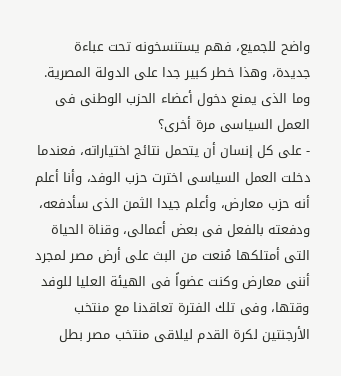واضح للجميع، فهم يستنسخونه تحت عباءة جديدة، وهذا خطر كبير جدا على الدولة المصرية.
وما الذى يمنع دخول أعضاء الحزب الوطنى فى العمل السياسى مرة أخرى؟
- على كل إنسان أن يتحمل نتائج اختياراته، فعندما دخلت العمل السياسى اخترت حزب الوفد، وأنا أعلم أنه حزب معارض، وأعلم جيدا الثمن الذى سأدفعه، ودفعته بالفعل فى بعض أعمالى، وقناة الحياة التى أمتلكها مُنعت من البث على أرض مصر لمجرد أننى معارض وكنت عضواً فى الهيئة العليا للوفد وقتها، وفى تلك الفترة تعاقدنا مع منتخب الأرجنتين لكرة القدم ليلاقى منتخب مصر بطل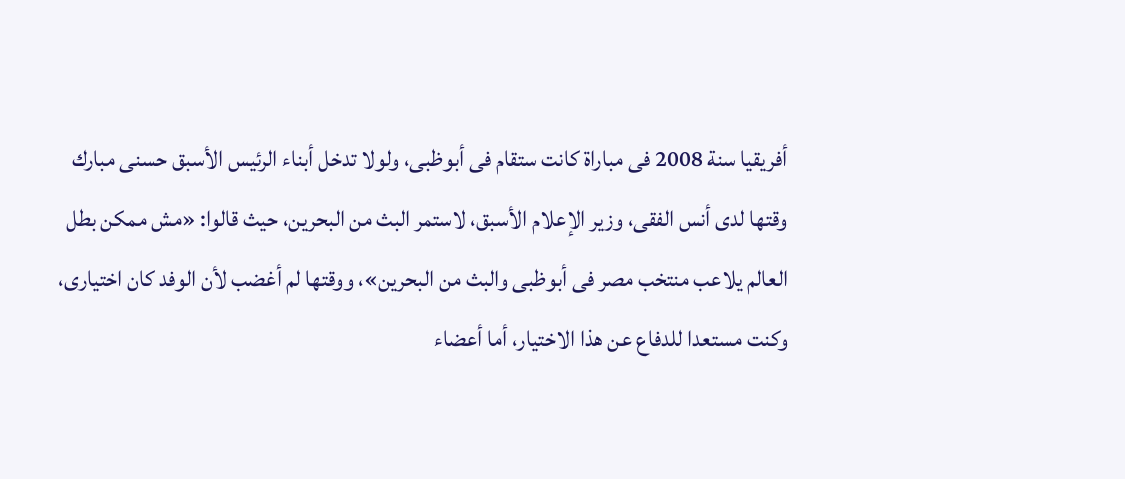أفريقيا سنة 2008 فى مباراة كانت ستقام فى أبوظبى، ولولا تدخل أبناء الرئيس الأسبق حسنى مبارك وقتها لدى أنس الفقى، وزير الإعلام الأسبق، لاستمر البث من البحرين، حيث قالوا: «مش ممكن بطل العالم يلاعب منتخب مصر فى أبوظبى والبث من البحرين»، ووقتها لم أغضب لأن الوفد كان اختيارى، وكنت مستعدا للدفاع عن هذا الاختيار، أما أعضاء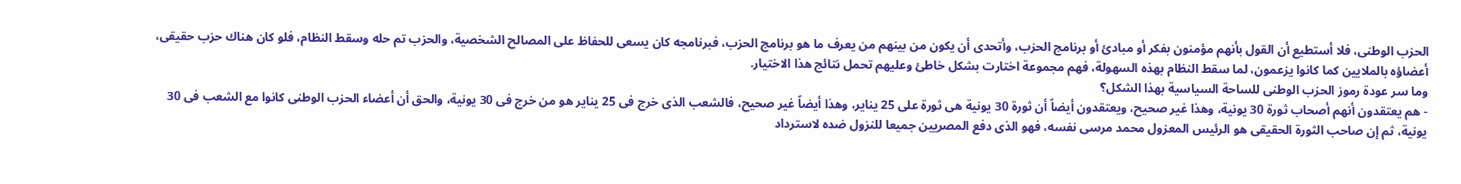الحزب الوطنى، فلا أستطيع أن القول بأنهم مؤمنون بفكر أو مبادئ أو برنامج الحزب، وأتحدى أن يكون من بينهم من يعرف ما هو برنامج الحزب، فبرنامجه كان يسعى للحفاظ على المصالح الشخصية، والحزب تم حله وسقط النظام، فلو كان هناك حزب حقيقى، أعضاؤه بالملايين كما كانوا يزعمون، لما سقط النظام بهذه السهولة، فهم مجموعة اختارت بشكل خاطئ وعليهم تحمل نتائج هذا الاختيار.
وما سر عودة رموز الحزب الوطنى للساحة السياسية بهذا الشكل؟
- هم يعتقدون أنهم أصحاب ثورة 30 يونية، وهذا غير صحيح، ويعتقدون أيضاً أن ثورة 30 يونية هى ثورة على 25 يناير، وهذا أيضاً غير صحيح، فالشعب الذى خرج فى 25 يناير هو من خرج فى 30 يونية، والحق أن أعضاء الحزب الوطنى كانوا مع الشعب فى 30 يونية، ثم إن صاحب الثورة الحقيقى هو الرئيس المعزول محمد مرسى نفسه، فهو الذى دفع المصريين جميعا للنزول ضده لاسترداد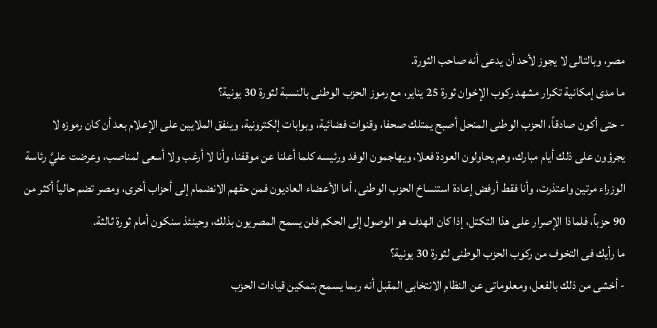مصر، وبالتالى لا يجوز لأحد أن يدعى أنه صاحب الثورة.
ما مدى إمكانية تكرار مشهد ركوب الإخوان ثورة 25 يناير، مع رموز الحزب الوطنى بالنسبة لثورة 30 يونية؟
- حتى أكون صادقاً، الحزب الوطنى المنحل أصبح يمتلك صحفا، وقنوات فضائية، وبوابات إلكترونية، وينفق الملايين على الإعلام بعد أن كان رموزه لا يجرؤون على ذلك أيام مبارك، وهم يحاولون العودة فعلا، ويهاجمون الوفد ورئيسه كلما أعلنا عن موقفنا، وأنا لا أرغب ولا أسعى لمناصب، وعرضت عليَّ رئاسة الوزراء مرتين واعتذرت، وأنا فقط أرفض إعادة استنساخ الحزب الوطنى، أما الأعضاء العاديون فمن حقهم الانضمام إلى أحزاب أخرى، ومصر تضم حالياً أكثر من 90 حزباً، فلماذا الإصرار على هذا التكتل، إذا كان الهدف هو الوصول إلى الحكم فلن يسمح المصريون بذلك، وحينئذ سنكون أمام ثورة ثالثة.
ما رأيك فى التخوف من ركوب الحزب الوطنى لثورة 30 يونية؟
- أخشى من ذلك بالفعل، ومعلوماتى عن النظام الانتخابى المقبل أنه ربما يسمح بتمكين قيادات الحزب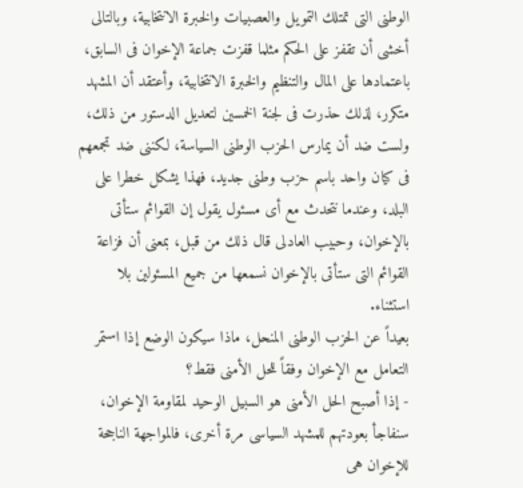الوطنى التى تمتلك التمويل والعصبيات والخبرة الانتخابية، وبالتالى أخشى أن تقفز على الحكم مثلما قفزت جماعة الإخوان فى السابق، باعتمادها على المال والتنظيم والخبرة الانتخابية، وأعتقد أن المشهد متكرر، لذلك حذرت فى لجنة الخمسين لتعديل الدستور من ذلك، ولست ضد أن يمارس الحزب الوطنى السياسة، لكننى ضد تجمعهم فى كيان واحد باسم حزب وطنى جديد، فهذا يشكل خطرا على البلد، وعندما نتحدث مع أى مسئول يقول إن القوائم ستأتى بالإخوان، وحبيب العادلى قال ذلك من قبل، بمعنى أن فزاعة القوائم التى ستأتى بالإخوان نسمعها من جميع المسئولين بلا استثناء.
بعيداً عن الحزب الوطنى المنحل، ماذا سيكون الوضع إذا استمر التعامل مع الإخوان وفقاً للحل الأمنى فقط؟
- إذا أصبح الحل الأمنى هو السبيل الوحيد لمقاومة الإخوان، سنفاجأ بعودتهم للمشهد السياسى مرة أخرى، فالمواجهة الناجحة للإخوان هى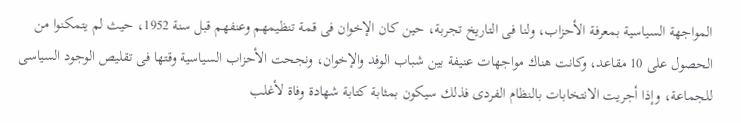المواجهة السياسية بمعرفة الأحزاب، ولنا فى التاريخ تجربة، حين كان الإخوان فى قمة تنظيمهم وعنفهم قبل سنة 1952، حيث لم يتمكنوا من الحصول على 10 مقاعد، وكانت هناك مواجهات عنيفة بين شباب الوفد والإخوان، ونجحت الأحزاب السياسية وقتها فى تقليص الوجود السياسى للجماعة، وإذا أجريت الانتخابات بالنظام الفردى فذلك سيكون بمثابة كتابة شهادة وفاة لأغلب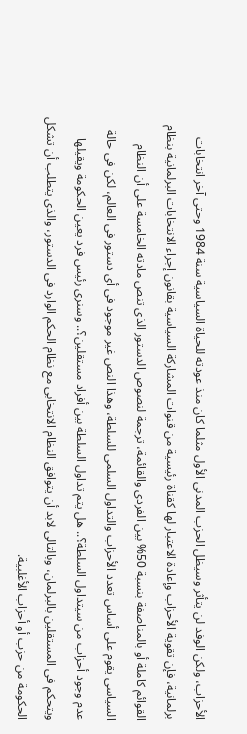الأحزاب، ولكن الوفد لن يتأثر وسيظل الحزب المدنى الأول مثلما كان منذ عودته للحياة السياسية سنة 1984 وحتى آخر انتخابات برلمانية، فإن تقوية الأحزاب وإعادة الاعتبار لها كقناة رئيسية من قنوات المشاركة السياسية بقانون إجراء الانتخابات البرلمانية بنظام القوائم كاملة أو بالمناصفة بنسبة 50% بين الفردى والقائمة، ترجمة لنصوص الدستور الذى تنص مادته الخامسة على أن النظام السياسى يقوم على أساس تعدد الأحزاب والتداول السلمى للسلطة، وهذا النص غير موجود فى أى دستور فى العالم، لكن فى حالة عدم وجود أحزاب من سيتداول السلطة؟.. هل يتم تداول السلطة بين أفراد مستقلين؟.. وسنرى رئيس فرد يعين الحكومة ويقيلها ويتحكم فى المستقلين بالبرلمان، وبالتالى لابد أن يتوافق النظام الانتخابى مع نظام الحكم الوارد فى الدستور، والذى يتطلب أن تشكل الحكومة من حزب أو أحزاب الأغلبية.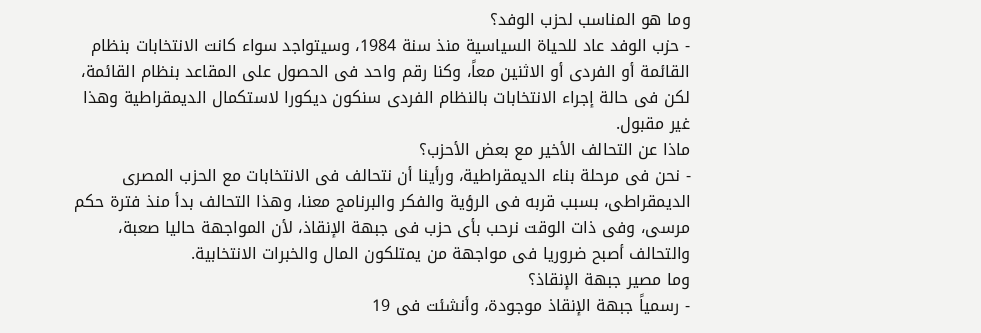وما هو المناسب لحزب الوفد؟
- حزب الوفد عاد للحياة السياسية منذ سنة 1984، وسيتواجد سواء كانت الانتخابات بنظام القائمة أو الفردى أو الاثنين معاً، وكنا رقم واحد فى الحصول على المقاعد بنظام القائمة، لكن فى حالة إجراء الانتخابات بالنظام الفردى سنكون ديكورا لاستكمال الديمقراطية وهذا غير مقبول.
ماذا عن التحالف الأخير مع بعض الأحزب؟
- نحن فى مرحلة بناء الديمقراطية، ورأينا أن نتحالف فى الانتخابات مع الحزب المصرى الديمقراطى، بسبب قربه فى الرؤية والفكر والبرنامج معنا، وهذا التحالف بدأ منذ فترة حكم مرسى، وفى ذات الوقت نرحب بأى حزب فى جبهة الإنقاذ، لأن المواجهة حاليا صعبة، والتحالف أصبح ضروريا فى مواجهة من يمتلكون المال والخبرات الانتخابية.
وما مصير جبهة الإنقاذ؟
- رسمياً جبهة الإنقاذ موجودة، وأنشئت فى 19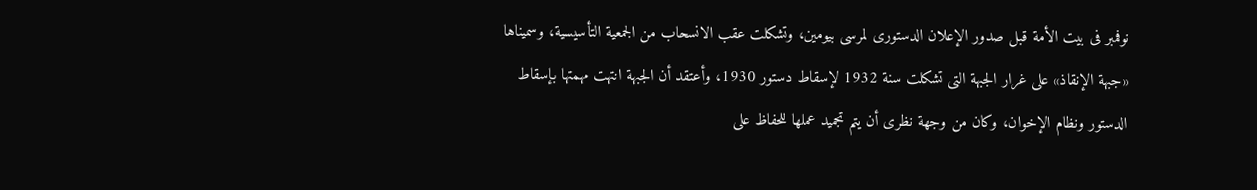نوفمبر فى بيت الأمة قبل صدور الإعلان الدستورى لمرسى بيومين، وتشكلت عقب الانسحاب من الجمعية التأسيسية، وسميناها «جبهة الإنقاذ» على غرار الجبهة التى تشكلت سنة 1932 لإسقاط دستور 1930، وأعتقد أن الجبهة انتهت مهمتها بإسقاط الدستور ونظام الإخوان، وكان من وجهة نظرى أن يتم تجميد عملها للحفاظ على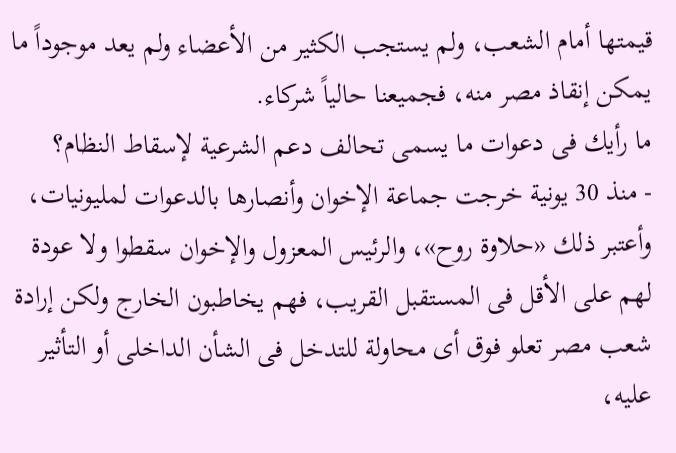قيمتها أمام الشعب، ولم يستجب الكثير من الأعضاء ولم يعد موجوداً ما يمكن إنقاذ مصر منه، فجميعنا حالياً شركاء.
ما رأيك فى دعوات ما يسمى تحالف دعم الشرعية لإسقاط النظام؟
- منذ 30 يونية خرجت جماعة الإخوان وأنصارها بالدعوات لمليونيات، وأعتبر ذلك «حلاوة روح»، والرئيس المعزول والإخوان سقطوا ولا عودة لهم على الأقل فى المستقبل القريب، فهم يخاطبون الخارج ولكن إرادة شعب مصر تعلو فوق أى محاولة للتدخل فى الشأن الداخلى أو التأثير عليه،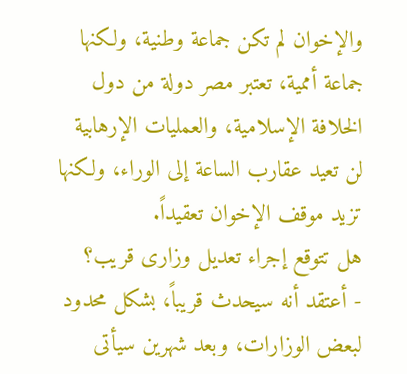والإخوان لم تكن جماعة وطنية، ولكنها جماعة أممية، تعتبر مصر دولة من دول الخلافة الإسلامية، والعمليات الإرهابية لن تعيد عقارب الساعة إلى الوراء، ولكنها تزيد موقف الإخوان تعقيداً.
هل تتوقع إجراء تعديل وزارى قريب؟
- أعتقد أنه سيحدث قريباً، بشكل محدود لبعض الوزارات، وبعد شهرين سيأتى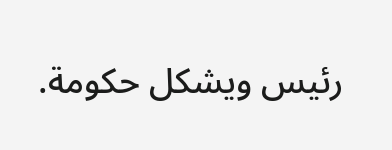رئيس ويشكل حكومة.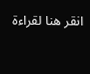انقر هنا لقراءة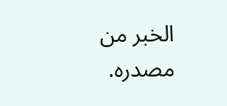الخبر من مصدره.